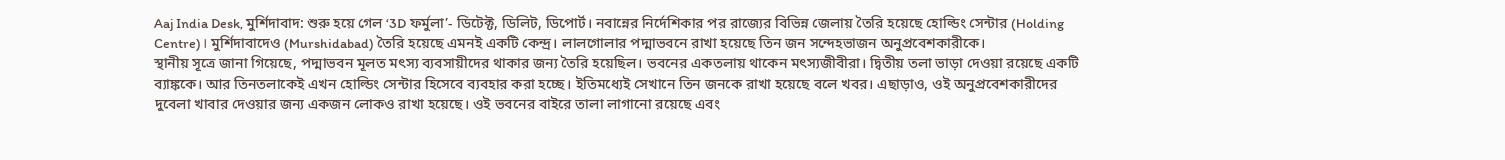Aaj India Desk, মুর্শিদাবাদ: শুরু হয়ে গেল ‘3D ফর্মুলা’- ডিটেক্ট, ডিলিট, ডিপোর্ট। নবান্নের নির্দেশিকার পর রাজ্যের বিভিন্ন জেলায় তৈরি হয়েছে হোল্ডিং সেন্টার (Holding Centre)। মুর্শিদাবাদেও (Murshidabad) তৈরি হয়েছে এমনই একটি কেন্দ্র। লালগোলার পদ্মাভবনে রাখা হয়েছে তিন জন সন্দেহভাজন অনুপ্রবেশকারীকে।
স্থানীয় সূত্রে জানা গিয়েছে, পদ্মাভবন মূলত মৎস্য ব্যবসায়ীদের থাকার জন্য তৈরি হয়েছিল। ভবনের একতলায় থাকেন মৎস্যজীবীরা। দ্বিতীয় তলা ভাড়া দেওয়া রয়েছে একটি ব্যাঙ্ককে। আর তিনতলাকেই এখন হোল্ডিং সেন্টার হিসেবে ব্যবহার করা হচ্ছে। ইতিমধ্যেই সেখানে তিন জনকে রাখা হয়েছে বলে খবর। এছাড়াও, ওই অনুপ্রবেশকারীদের দুবেলা খাবার দেওয়ার জন্য একজন লোকও রাখা হয়েছে। ওই ভবনের বাইরে তালা লাগানো রয়েছে এবং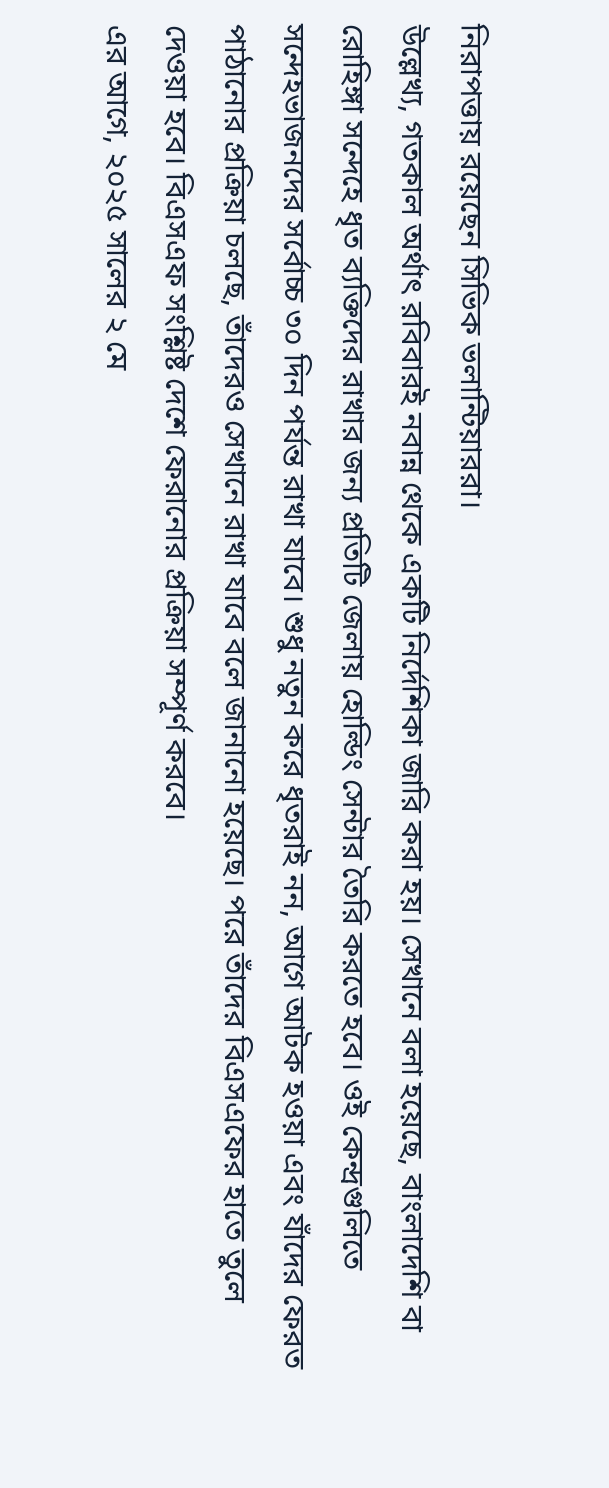নিরাপত্তায় রয়েছেন সিভিক ভলান্টিয়াররা।
উল্লেখ্য, গতকাল অর্থাৎ রবিবারই নবান্ন থেকে একটি নির্দেশিকা জারি করা হয়। সেখানে বলা হয়েছে, বাংলাদেশি বা রোহিঙ্গা সন্দেহে ধৃত ব্যক্তিদের রাখার জন্য প্রতিটি জেলায় হোল্ডিং সেন্টার তৈরি করতে হবে। ওই কেন্দ্রগুলিতে সন্দেহভাজনদের সর্বোচ্চ ৩০ দিন পর্যন্ত রাখা যাবে। শুধু নতুন করে ধৃতরাই নন, আগে আটক হওয়া এবং যাঁদের ফেরত পাঠানোর প্রক্রিয়া চলছে, তাঁদেরও সেখানে রাখা যাবে বলে জানানো হয়েছে। পরে তাঁদের বিএসএফের হাতে তুলে দেওয়া হবে। বিএসএফ সংশ্লিষ্ট দেশে ফেরানোর প্রক্রিয়া সম্পূর্ণ করবে।
এর আগে, ২০২৫ সালের ২ মে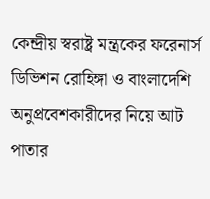কেন্দ্রীয় স্বরাষ্ট্র মন্ত্রকের ফরেনার্স ডিভিশন রোহিঙ্গা ও বাংলাদেশি অনুপ্রবেশকারীদের নিয়ে আট পাতার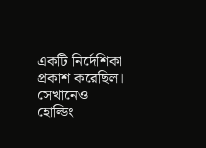একটি নির্দেশিকা প্রকাশ করেছিল। সেখানেও হোল্ডিং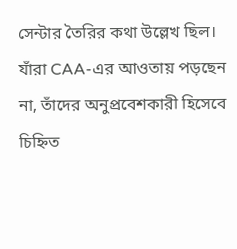সেন্টার তৈরির কথা উল্লেখ ছিল। যাঁরা CAA-এর আওতায় পড়ছেন না, তাঁদের অনুপ্রবেশকারী হিসেবে চিহ্নিত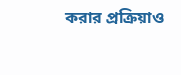করার প্রক্রিয়াও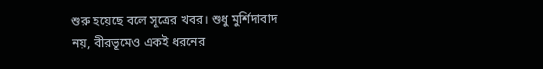শুরু হয়েছে বলে সূত্রের খবর। শুধু মুর্শিদাবাদ নয়, বীরভূমেও একই ধরনের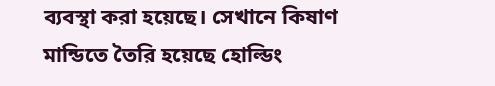ব্যবস্থা করা হয়েছে। সেখানে কিষাণ মান্ডিতে তৈরি হয়েছে হোল্ডিং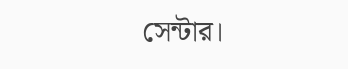সেন্টার।